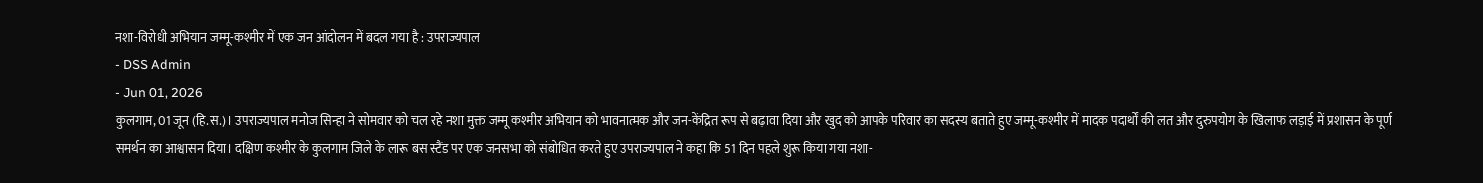नशा-विरोधी अभियान जम्मू-कश्मीर में एक जन आंदोलन में बदल गया है : उपराज्यपाल
- DSS Admin
- Jun 01, 2026
कुलगाम, 01 जून (हि.स.)। उपराज्यपाल मनोज सिन्हा ने सोमवार को चल रहे नशा मुक्त जम्मू कश्मीर अभियान को भावनात्मक और जन-केंद्रित रूप से बढ़ावा दिया और खुद को आपके परिवार का सदस्य बताते हुए जम्मू-कश्मीर में मादक पदार्थों की लत और दुरुपयोग के खिलाफ लड़ाई में प्रशासन के पूर्ण समर्थन का आश्वासन दिया। दक्षिण कश्मीर के कुलगाम जिले के लारू बस स्टैंड पर एक जनसभा को संबोधित करते हुए उपराज्यपाल ने कहा कि 51 दिन पहले शुरू किया गया नशा-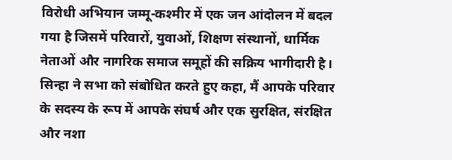विरोधी अभियान जम्मू-कश्मीर में एक जन आंदोलन में बदल गया है जिसमें परिवारों, युवाओं, शिक्षण संस्थानों, धार्मिक नेताओं और नागरिक समाज समूहों की सक्रिय भागीदारी है। सिन्हा ने सभा को संबोधित करते हुए कहा, मैं आपके परिवार के सदस्य के रूप में आपके संघर्ष और एक सुरक्षित, संरक्षित और नशा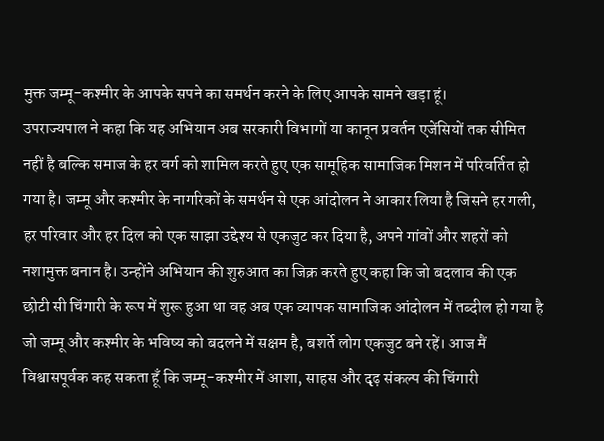मुक्त जम्मू-कश्मीर के आपके सपने का समर्थन करने के लिए आपके सामने खड़ा हूं।
उपराज्यपाल ने कहा कि यह अभियान अब सरकारी विभागों या कानून प्रवर्तन एजेंसियों तक सीमित नहीं है बल्कि समाज के हर वर्ग को शामिल करते हुए एक सामूहिक सामाजिक मिशन में परिवर्तित हो गया है। जम्मू और कश्मीर के नागरिकों के समर्थन से एक आंदोलन ने आकार लिया है जिसने हर गली, हर परिवार और हर दिल को एक साझा उद्देश्य से एकजुट कर दिया है, अपने गांवों और शहरों को नशामुक्त बनान है। उन्होंने अभियान की शुरुआत का जिक्र करते हुए कहा कि जो बदलाव की एक छोटी सी चिंगारी के रूप में शुरू हुआ था वह अब एक व्यापक सामाजिक आंदोलन में तब्दील हो गया है जो जम्मू और कश्मीर के भविष्य को बदलने में सक्षम है, बशर्ते लोग एकजुट बने रहें। आज मैं विश्वासपूर्वक कह सकता हूँ कि जम्मू-कश्मीर में आशा, साहस और दृढ़ संकल्प की चिंगारी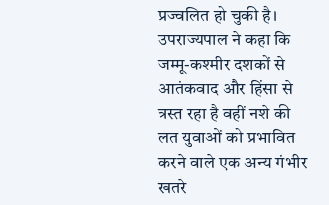प्रज्वलित हो चुकी है। उपराज्यपाल ने कहा कि जम्मू-कश्मीर दशकों से आतंकवाद और हिंसा से त्रस्त रहा है वहीं नशे की लत युवाओं को प्रभावित करने वाले एक अन्य गंभीर खतरे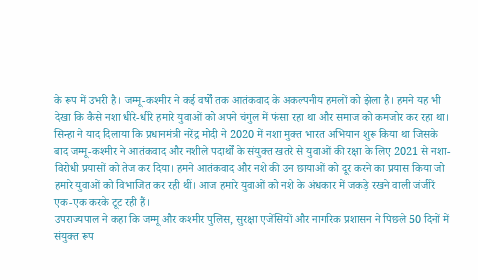के रूप में उभरी है। जम्मू-कश्मीर ने कई वर्षों तक आतंकवाद के अकल्पनीय हमलों को झेला है। हमने यह भी देखा कि कैसे नशा धीरे-धीरे हमारे युवाओं को अपने चंगुल में फंसा रहा था और समाज को कमजोर कर रहा था। सिन्हा ने याद दिलाया कि प्रधानमंत्री नरेंद्र मोदी ने 2020 में नशा मुक्त भारत अभियान शुरू किया था जिसके बाद जम्मू-कश्मीर ने आतंकवाद और नशीले पदार्थों के संयुक्त खतरे से युवाओं की रक्षा के लिए 2021 से नशा-विरोधी प्रयासों को तेज कर दिया। हमने आतंकवाद और नशे की उन छायाओं को दूर करने का प्रयास किया जो हमारे युवाओं को विभाजित कर रही थीं। आज हमारे युवाओं को नशे के अंधकार में जकड़े रखने वाली जंजीरें एक-एक करके टूट रही हैं।
उपराज्यपाल ने कहा कि जम्मू और कश्मीर पुलिस, सुरक्षा एजेंसियों और नागरिक प्रशासन ने पिछले 50 दिनों में संयुक्त रूप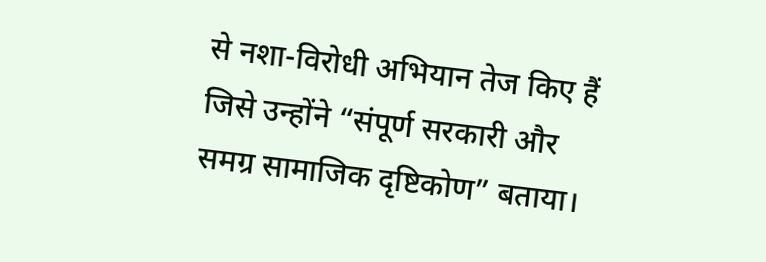से नशा-विरोधी अभियान तेज किए हैं जिसे उन्होंने “संपूर्ण सरकारी और समग्र सामाजिक दृष्टिकोण” बताया।